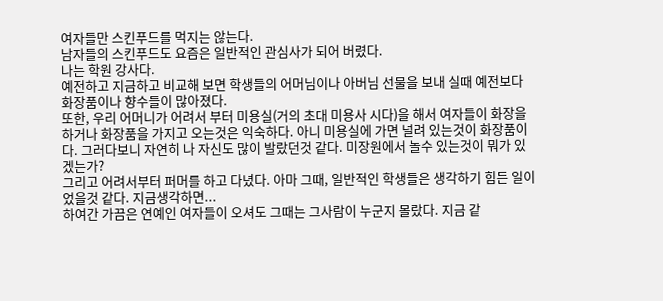여자들만 스킨푸드를 먹지는 않는다.
남자들의 스킨푸드도 요즘은 일반적인 관심사가 되어 버렸다.
나는 학원 강사다.
예전하고 지금하고 비교해 보면 학생들의 어머님이나 아버님 선물을 보내 실때 예전보다 화장품이나 향수들이 많아졌다.
또한, 우리 어머니가 어려서 부터 미용실(거의 초대 미용사 시다)을 해서 여자들이 화장을 하거나 화장품을 가지고 오는것은 익숙하다. 아니 미용실에 가면 널려 있는것이 화장품이다. 그러다보니 자연히 나 자신도 많이 발랐던것 같다. 미장원에서 놀수 있는것이 뭐가 있겠는가?
그리고 어려서부터 퍼머를 하고 다녔다. 아마 그때, 일반적인 학생들은 생각하기 힘든 일이었을것 같다. 지금생각하면...
하여간 가끔은 연예인 여자들이 오셔도 그때는 그사람이 누군지 몰랐다. 지금 같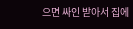으면 싸인 받아서 집에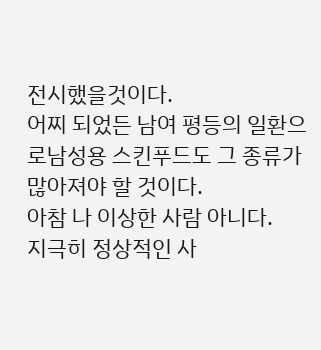전시했을것이다.
어찌 되었든 남여 평등의 일환으로남성용 스킨푸드도 그 종류가 많아져야 할 것이다.
아참 나 이상한 사람 아니다.
지극히 정상적인 사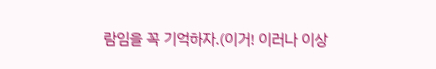람임을 꼭 기억하자.(이거! 이러나 이상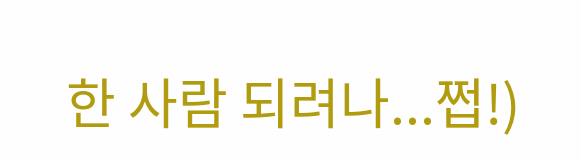한 사람 되려나...쩝!)